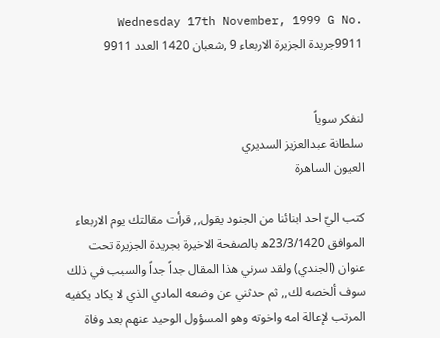Wednesday 17th November, 1999 G No. 9911جريدة الجزيرة الاربعاء 9 ,شعبان 1420 العدد 9911


لنفكر سوياً
سلطانة عبدالعزيز السديري
العيون الساهرة

كتب اليّ احد ابنائنا من الجنود يقول,, قرأت مقالتك يوم الاربعاء الموافق 23/3/1420ه بالصفحة الاخيرة بجريدة الجزيرة تحت عنوان (الجندي) ولقد سرني هذا المقال جداً جداً والسبب في ذلك سوف ألخصه لك,, ثم حدثني عن وضعه المادي الذي لا يكاد يكفيه المرتب لإعالة امه واخوته وهو المسؤول الوحيد عنهم بعد وفاة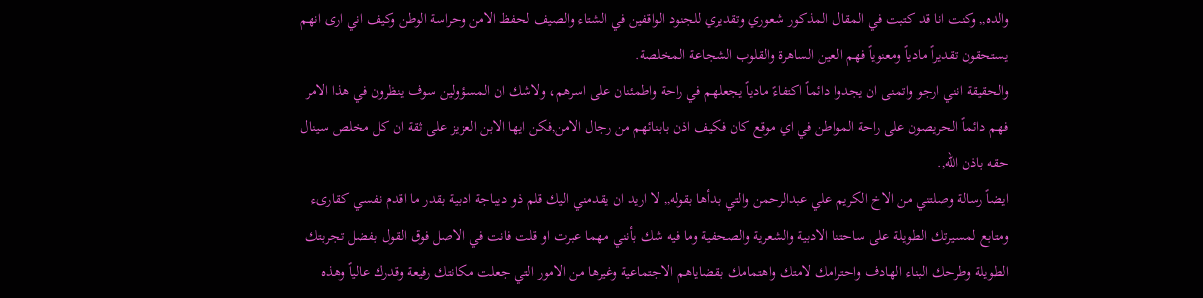والده,, وكنت انا قد كتبت في المقال المذكور شعوري وتقديري للجنود الواقفين في الشتاء والصيف لحفظ الامن وحراسة الوطن وكيف اني ارى انهم يستحقون تقديراً مادياً ومعنوياً فهم العين الساهرة والقلوب الشجاعة المخلصة.
والحقيقة انني ارجو واتمنى ان يجدوا دائماً اكتفاءً مادياً يجعلهم في راحة واطمئنان على اسرهم، ولاشك ان المسؤولين سوف ينظرون في هذا الامر فهم دائماً الحريصون على راحة المواطن في اي موقع كان فكيف اذن بابنائهم من رجال الامن,فكن ايها الابن العزيز على ثقة ان كل مخلص سينال حقه باذن الله,.
ايضاً رسالة وصلتني من الاخ الكريم علي عبدالرحمن والتي بدأها بقوله,, لا اريد ان يقدمني اليك قلم ذو ديباجة ادبية بقدر ما اقدم نفسي كقارىء ومتابع لمسيرتك الطويلة على ساحتنا الادبية والشعرية والصحفية وما فيه شك بأنني مهما عبرت او قلت فانت في الاصل فوق القول بفضل تجربتك الطويلة وطرحك البناء الهادف واحترامك لامتك واهتمامك بقضاياهم الاجتماعية وغيرها من الامور التي جعلت مكانتك رفيعة وقدرك عالياً وهذه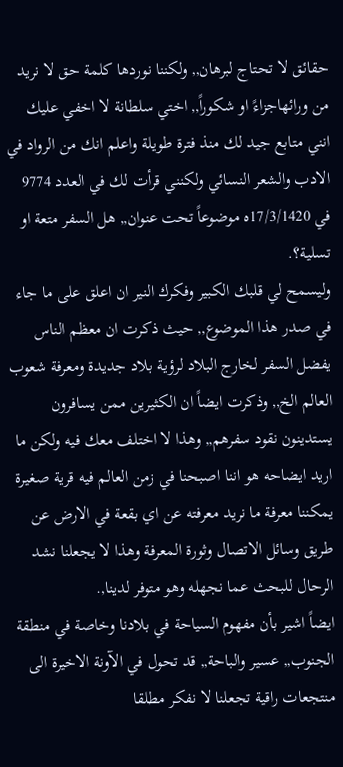حقائق لا تحتاج لبرهان,, ولكننا نوردها كلمة حق لا نريد من ورائهاجزاءً او شكوراً,, اختي سلطانة لا اخفي عليك انني متابع جيد لك منذ فترة طويلة واعلم انك من الرواد في الادب والشعر النسائي ولكنني قرأت لك في العدد 9774 في 17/3/1420ه موضوعاً تحت عنوان,, هل السفر متعة او تسلية؟.
وليسمح لي قلبك الكبير وفكرك النير ان اعلق على ما جاء في صدر هذا الموضوع,, حيث ذكرت ان معظم الناس يفضل السفر لخارج البلاد لرؤية بلاد جديدة ومعرفة شعوب العالم الخ,, وذكرت ايضاً ان الكثيرين ممن يسافرون يستدينون نقود سفرهم,, وهذا لا اختلف معك فيه ولكن ما اريد ايضاحه هو اننا اصبحنا في زمن العالم فيه قرية صغيرة يمكننا معرفة ما نريد معرفته عن اي بقعة في الارض عن طريق وسائل الاتصال وثورة المعرفة وهذا لا يجعلنا نشد الرحال للبحث عما نجهله وهو متوفر لدينا,.
ايضاً اشير بأن مفهوم السياحة في بلادنا وخاصة في منطقة الجنوب,, عسير والباحة,, قد تحول في الآونة الاخيرة الى منتجعات راقية تجعلنا لا نفكر مطلقا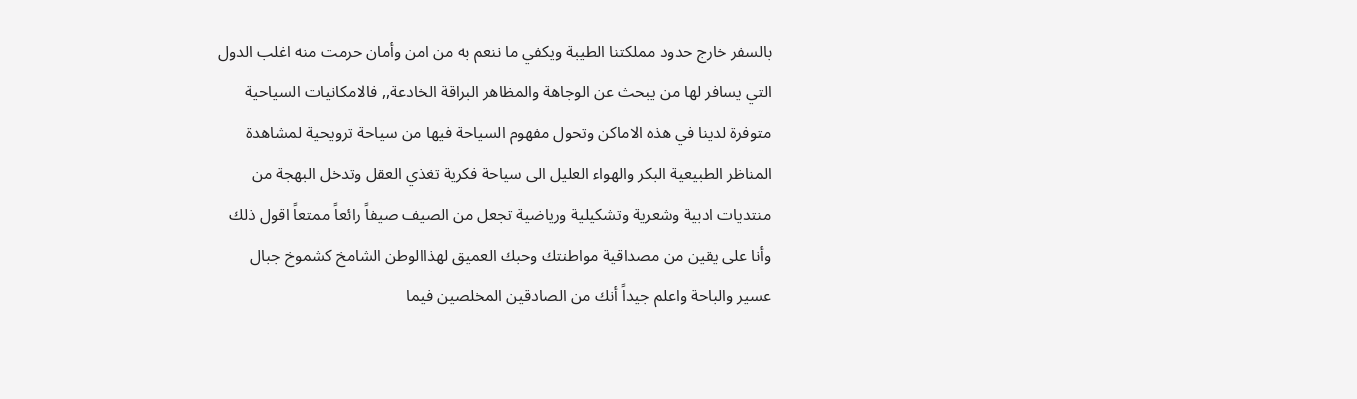بالسفر خارج حدود مملكتنا الطيبة ويكفي ما ننعم به من امن وأمان حرمت منه اغلب الدول التي يسافر لها من يبحث عن الوجاهة والمظاهر البراقة الخادعة,, فالامكانيات السياحية متوفرة لدينا في هذه الاماكن وتحول مفهوم السياحة فيها من سياحة ترويحية لمشاهدة المناظر الطبيعية البكر والهواء العليل الى سياحة فكرية تغذي العقل وتدخل البهجة من منتديات ادبية وشعرية وتشكيلية ورياضية تجعل من الصيف صيفاً رائعاً ممتعاً اقول ذلك وأنا على يقين من مصداقية مواطنتك وحبك العميق لهذاالوطن الشامخ كشموخ جبال عسير والباحة واعلم جيداً أنك من الصادقين المخلصين فيما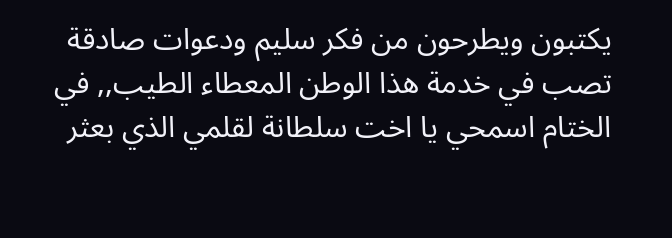يكتبون ويطرحون من فكر سليم ودعوات صادقة تصب في خدمة هذا الوطن المعطاء الطيب,, في الختام اسمحي يا اخت سلطانة لقلمي الذي بعثر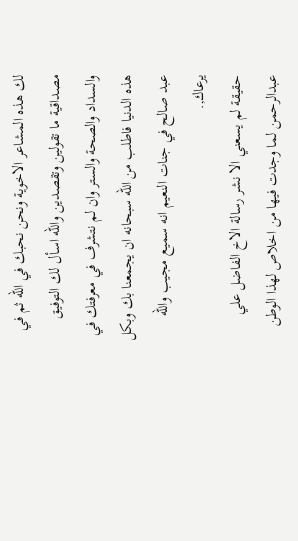لك هذه المشاعر الاخوية ونحن نحبك في الله ثم في مصداقية ما تقولين وتقصدين والله اسأل لك التوفيق والسداد والصحة والستر وان لم نتشرف في معرفتك في هذه الدنيا فاطلب من الله سبحانه ان يجمعنا بك وبكل عبد صالح في جنات النعيم انه سميع مجيب والله يرعاك,.
حقيقة لم يسعني الا نشر رسالة الاخ الفاضل علي عبدالرحمن لما وجدت فيها من اخلاص لهذا الوطن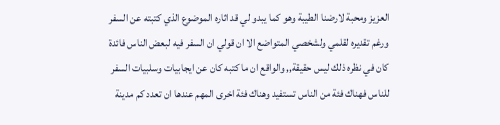العزيز ومحبة لارضنا الطيبة وهو كما يبدو لي قد اثاره الموضوع الذي كتبته عن السفر ورغم تقديره لقلمي ولشخصي المتواضع الا ان قولي ان السفر فيه لبعض الناس فائدة كان في نظره ذلك ليس حقيقة,, والواقع ان ما كتبه كان عن ايجابيات وسلبيات السفر للناس فهناك فئة من الناس تستفيد وهناك فئة اخرى المهم عندها ان تعدد كم مدينة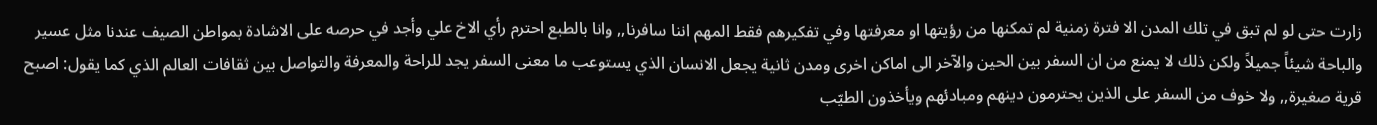زارت حتى لو لم تبق في تلك المدن الا فترة زمنية لم تمكنها من رؤيتها او معرفتها وفي تفكيرهم فقط المهم اننا سافرنا,, وانا بالطبع احترم رأي الاخ علي وأجد في حرصه على الاشادة بمواطن الصيف عندنا مثل عسير والباحة شيئاً جميلاً ولكن ذلك لا يمنع من ان السفر بين الحين والآخر الى اماكن اخرى ومدن ثانية يجعل الانسان الذي يستوعب ما معنى السفر يجد للراحة والمعرفة والتواصل بين ثقافات العالم الذي كما يقول: اصبح قرية صغيرة,, ولا خوف من السفر على الذين يحترمون دينهم ومبادئهم ويأخذون الطيّب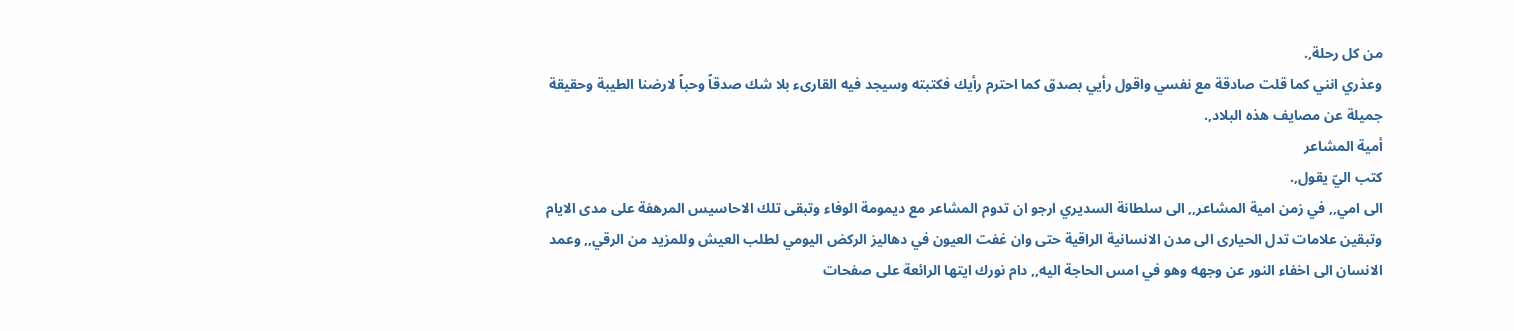من كل رحلة,.
وعذري انني كما قلت صادقة مع نفسي واقول رأيي بصدق كما احترم رأيك فكتبته وسيجد فيه القارىء بلا شك صدقاً وحباً لارضنا الطيبة وحقيقة جميلة عن مصايف هذه البلاد,.
أمية المشاعر
كتب اليّ يقول,.
الى امي,, في زمن امية المشاعر,, الى سلطانة السديري ارجو ان تدوم المشاعر مع ديمومة الوفاء وتبقى تلك الاحاسيس المرهفة على مدى الايام وتبقين علامات تدل الحيارى الى مدن الانسانية الراقية حتى وان غفت العيون في دهاليز الركض اليومي لطلب العيش وللمزيد من الرقي,, وعمد الانسان الى اخفاء النور عن وجهه وهو في امس الحاجة اليه,, دام نورك ايتها الرائعة على صفحات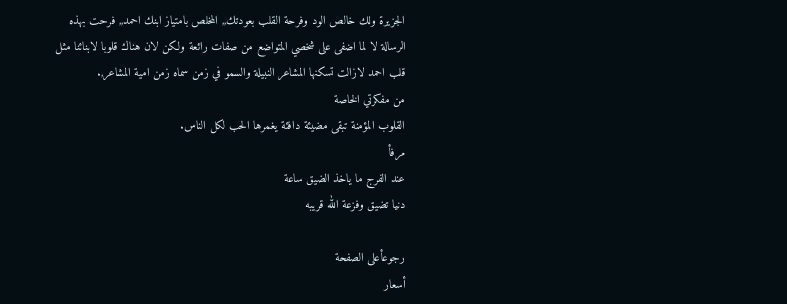الجزيرة ولك خالص الود وفرحة القلب بعودتك,, المخلص بامتياز ابنك احمد,, فرحت بهذه الرسالة لا لما اضفى على شخصي المتواضع من صفات رائعة ولكن لان هناك قلوبا لابنائنا مثل قلب احمد لازالت تسكنها المشاعر النبيلة والسمو في زمن سماه زمن امية المشاعر,.
من مفكرتي الخاصة
القلوب المؤمنة تبقى مضيئة دافئة يغمرها الحب لكل الناس.
مرفأ
عند الفرج ما ياخذ الضيق ساعة
دنيا تضيق وفزعة الله قريبه

رجوعأعلى الصفحة
أسعار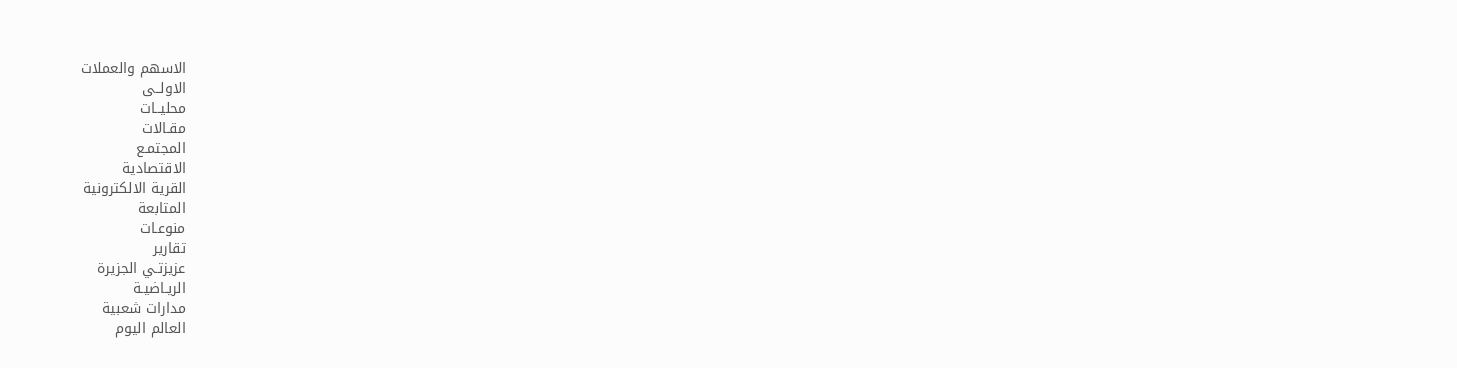الاسهم والعملات
الاولــى
محليــات
مقـالات
المجتمـع
الاقتصادية
القرية الالكترونية
المتابعة
منوعـات
تقارير
عزيزتـي الجزيرة
الريـاضيـة
مدارات شعبية
العالم اليوم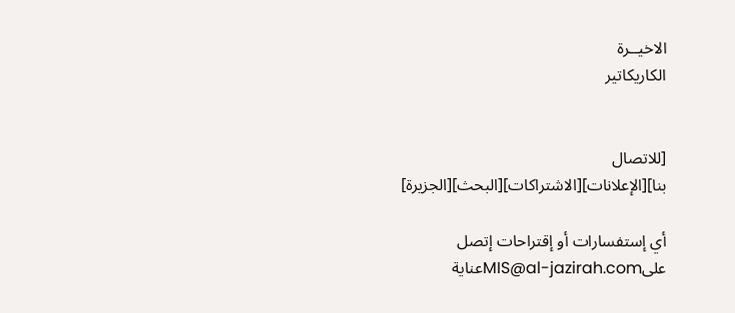الاخيــرة
الكاريكاتير


[للاتصال بنا][الإعلانات][الاشتراكات][البحث][الجزيرة]

أي إستفسارات أو إقتراحات إتصل علىMIS@al-jazirah.comعناية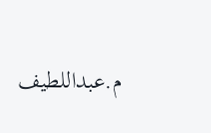م.عبداللطيف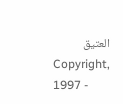العتيق
Copyright, 1997 -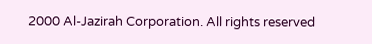2000 Al-Jazirah Corporation. All rights reserved